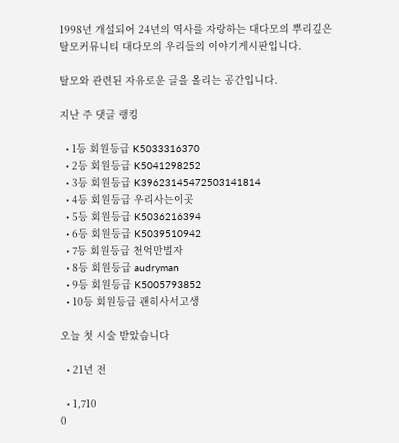1998년 개설되어 24년의 역사를 자랑하는 대다모의 뿌리깊은 탈모커뮤니티 대다모의 우리들의 이야기게시판입니다.

탈모와 관련된 자유로운 글을 올리는 공간입니다.

지난 주 댓글 랭킹

  • 1등 회원등급 K5033316370
  • 2등 회원등급 K5041298252
  • 3등 회원등급 K39623145472503141814
  • 4등 회원등급 우리사는이곳
  • 5등 회원등급 K5036216394
  • 6등 회원등급 K5039510942
  • 7등 회원등급 천억만벌자
  • 8등 회원등급 audryman
  • 9등 회원등급 K5005793852
  • 10등 회원등급 괜히사서고생

오늘 첫 시술 받았습니다

  • 21년 전

  • 1,710
0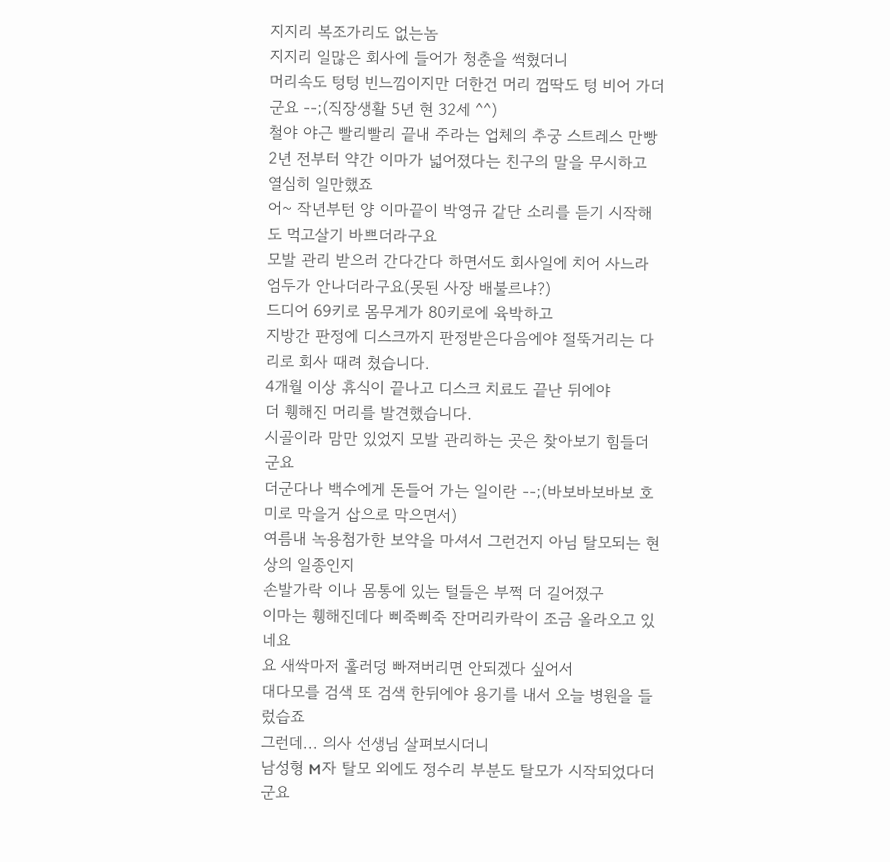지지리 복조가리도 없는놈
지지리 일많은 회사에 들어가 청춘을 썩혔더니
머리속도 텅텅 빈느낌이지만 더한건 머리 껍딱도 텅 비어 가더군요 --;(직장생활 5년 현 32세 ^^)
철야 야근 빨리빨리 끝내 주라는 업체의 추궁 스트레스 만빵
2년 전부터 약간 이마가 넓어졌다는 친구의 말을 무시하고 열심히 일만했죠
어~ 작년부턴 양 이마끝이 박영규 같단 소리를 듣기 시작해도 먹고살기 바쁘더라구요
모발 관리 받으러 간다간다 하면서도 회사일에 치어 사느라 엄두가 안나더라구요(못된 사장 배불르냐?)
드디어 69키로 몸무게가 80키로에 육박하고
지방간 판정에 디스크까지 판정받은다음에야 절뚝거리는 다리로 회사 때려 쳤습니다.
4개월 이상 휴식이 끝나고 디스크 치료도 끝난 뒤에야
더 휑해진 머리를 발견했습니다.
시골이라 맘만 있었지 모발 관리하는 곳은 찾아보기 힘들더군요
더군다나 백수에게 돈들어 가는 일이란 --;(바보바보바보 호미로 막을거 삽으로 막으면서)
여름내 녹용첨가한 보약을 마셔서 그런건지 아님 탈모되는 현상의 일종인지
손발가락 이나 몸통에 있는 털들은 부쩍 더 길어졌구
이마는 휑해진데다 삐죽삐죽 잔머리카락이 조금 올라오고 있네요
요 새싹마저 훌러덩 빠져버리면 안되겠다 싶어서
대다모를 검색 또 검색 한뒤에야 용기를 내서 오늘 병원을 들렀습죠
그런데... 의사 선생님 살펴보시더니
남성형 M자 탈모 외에도 정수리 부분도 탈모가 시작되었다더군요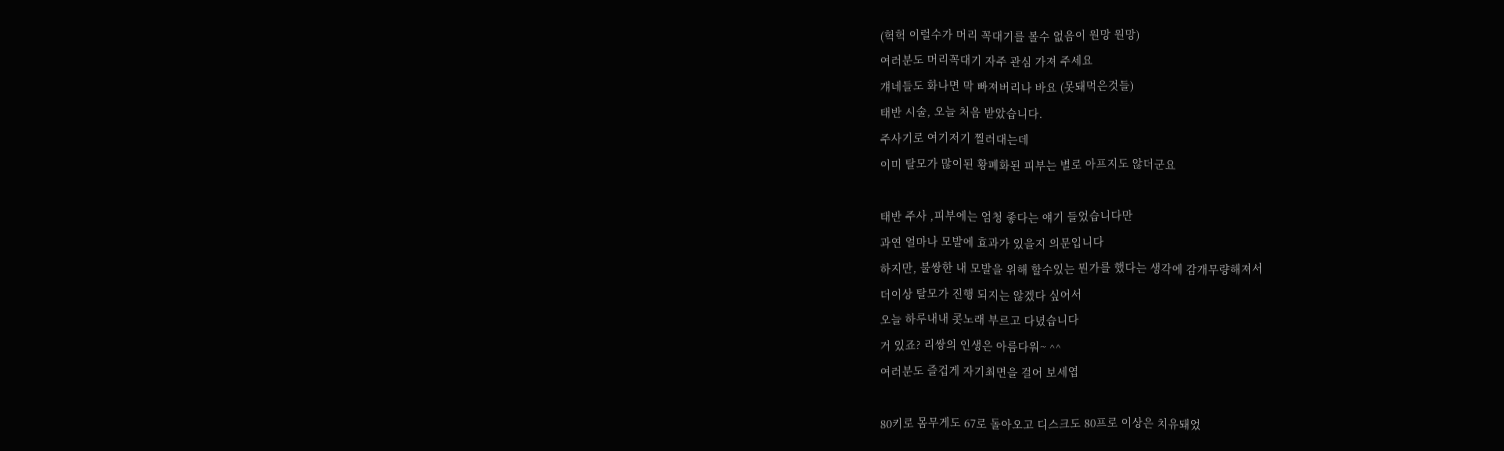(헉헉 이럴수가 머리 꼭대기를 볼수 없음이 원망 원망)
여러분도 머리꼭대기 자주 관심 가져 주세요
걔네들도 화나면 막 빠져버리나 바요 (못돼먹은것들)
태반 시술, 오늘 처음 받았습니다.
주사기로 여기저기 찔러대는데
이미 탈모가 많이된 황폐화된 피부는 별로 아프지도 않더군요

태반 주사 ,피부에는 엄청 좋다는 얘기 들었습니다만
과연 얼마나 모발에 효과가 있을지 의문입니다
하지만, 불쌍한 내 모발을 위해 할수있는 뭔가를 했다는 생각에 감개무량해져서
더이상 탈모가 진행 되지는 않겠다 싶어서
오늘 하루내내 콧노래 부르고 다녔습니다
거 있죠? 리쌍의 인생은 아름다워~ ^^
여러분도 즐겁게 자기최면을 걸어 보세엽

80키로 몸무게도 67로 돌아오고 디스크도 80프로 이상은 치유돼었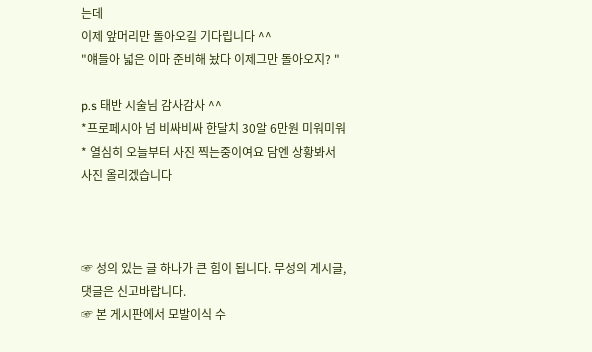는데
이제 앞머리만 돌아오길 기다립니다 ^^
"얘들아 넓은 이마 준비해 놨다 이제그만 돌아오지? "

p.s 태반 시술님 감사감사 ^^
*프로페시아 넘 비싸비싸 한달치 30알 6만원 미워미워
* 열심히 오늘부터 사진 찍는중이여요 담엔 상황봐서 사진 올리겠습니다



☞ 성의 있는 글 하나가 큰 힘이 됩니다. 무성의 게시글,댓글은 신고바랍니다.
☞ 본 게시판에서 모발이식 수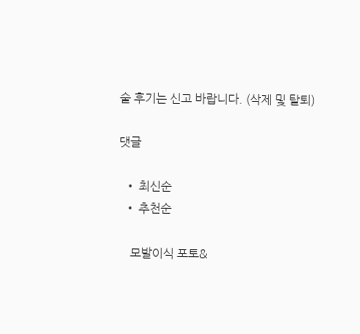술 후기는 신고 바랍니다. (삭제 및 탈퇴)

댓글

  • 최신순
  • 추천순

    모발이식 포토&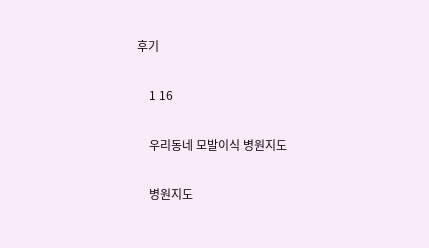후기

    1 16

    우리동네 모발이식 병원지도

    병원지도